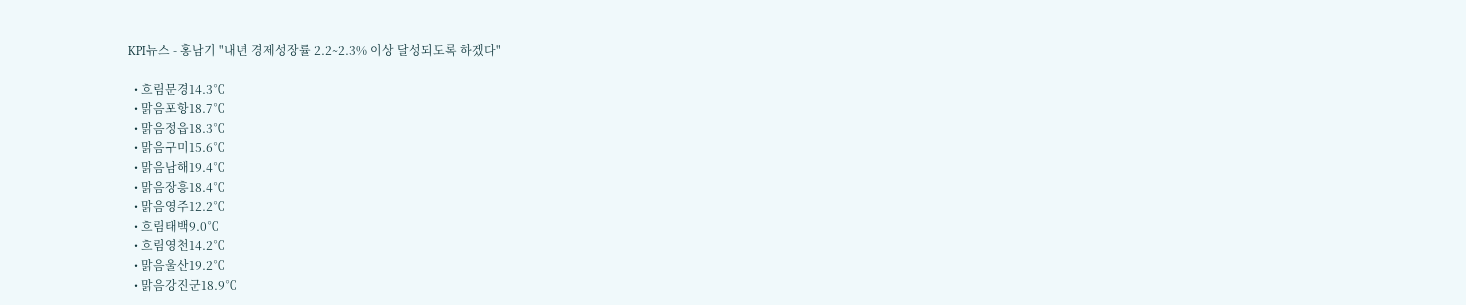KPI뉴스 - 홍남기 "내년 경제성장률 2.2∼2.3% 이상 달성되도록 하겠다"

  • 흐림문경14.3℃
  • 맑음포항18.7℃
  • 맑음정읍18.3℃
  • 맑음구미15.6℃
  • 맑음남해19.4℃
  • 맑음장흥18.4℃
  • 맑음영주12.2℃
  • 흐림태백9.0℃
  • 흐림영천14.2℃
  • 맑음울산19.2℃
  • 맑음강진군18.9℃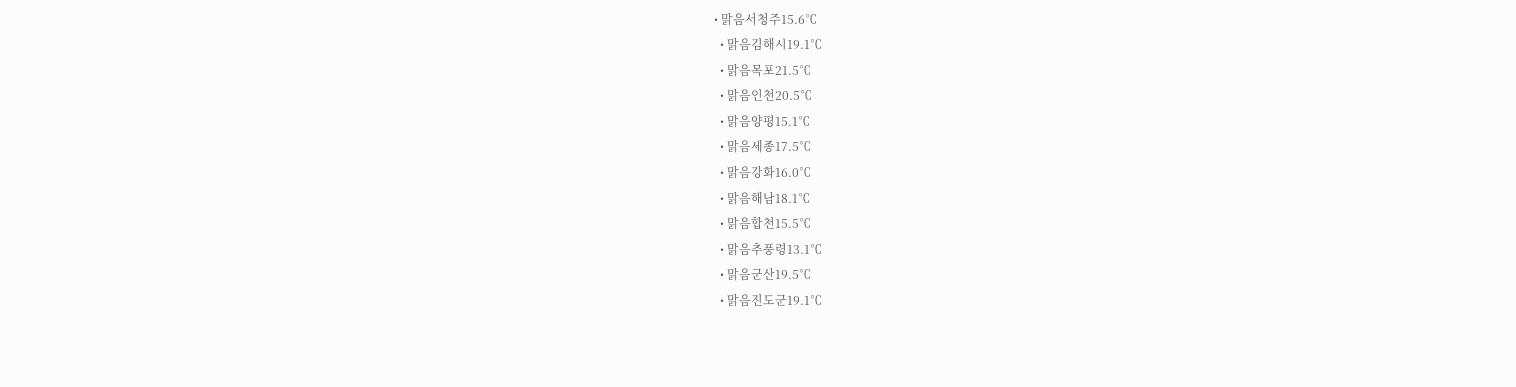• 맑음서청주15.6℃
  • 맑음김해시19.1℃
  • 맑음목포21.5℃
  • 맑음인천20.5℃
  • 맑음양평15.1℃
  • 맑음세종17.5℃
  • 맑음강화16.0℃
  • 맑음해남18.1℃
  • 맑음합천15.5℃
  • 맑음추풍령13.1℃
  • 맑음군산19.5℃
  • 맑음진도군19.1℃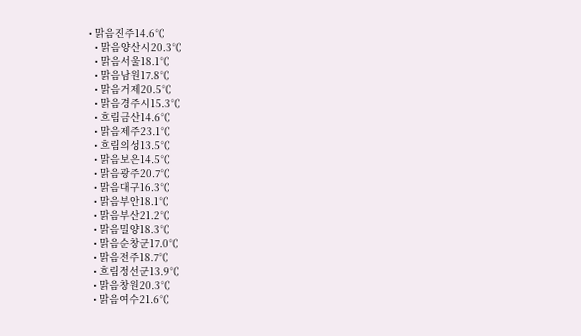• 맑음진주14.6℃
  • 맑음양산시20.3℃
  • 맑음서울18.1℃
  • 맑음남원17.8℃
  • 맑음거제20.5℃
  • 맑음경주시15.3℃
  • 흐림금산14.6℃
  • 맑음제주23.1℃
  • 흐림의성13.5℃
  • 맑음보은14.5℃
  • 맑음광주20.7℃
  • 맑음대구16.3℃
  • 맑음부안18.1℃
  • 맑음부산21.2℃
  • 맑음밀양18.3℃
  • 맑음순창군17.0℃
  • 맑음전주18.7℃
  • 흐림정선군13.9℃
  • 맑음창원20.3℃
  • 맑음여수21.6℃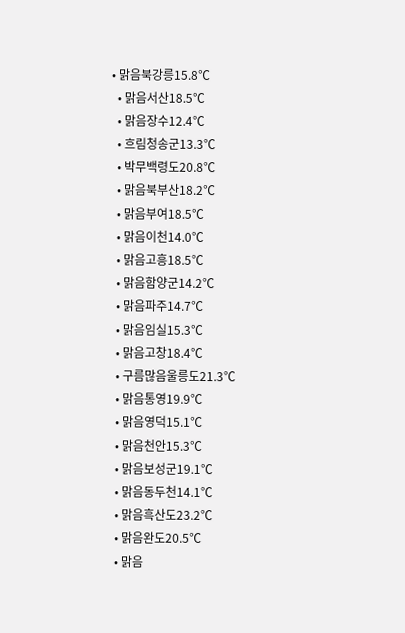• 맑음북강릉15.8℃
  • 맑음서산18.5℃
  • 맑음장수12.4℃
  • 흐림청송군13.3℃
  • 박무백령도20.8℃
  • 맑음북부산18.2℃
  • 맑음부여18.5℃
  • 맑음이천14.0℃
  • 맑음고흥18.5℃
  • 맑음함양군14.2℃
  • 맑음파주14.7℃
  • 맑음임실15.3℃
  • 맑음고창18.4℃
  • 구름많음울릉도21.3℃
  • 맑음통영19.9℃
  • 맑음영덕15.1℃
  • 맑음천안15.3℃
  • 맑음보성군19.1℃
  • 맑음동두천14.1℃
  • 맑음흑산도23.2℃
  • 맑음완도20.5℃
  • 맑음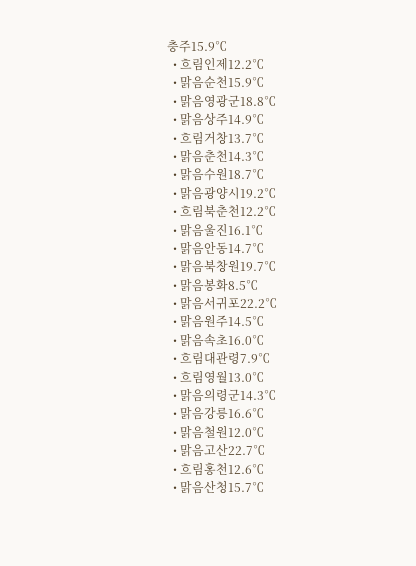충주15.9℃
  • 흐림인제12.2℃
  • 맑음순천15.9℃
  • 맑음영광군18.8℃
  • 맑음상주14.9℃
  • 흐림거창13.7℃
  • 맑음춘천14.3℃
  • 맑음수원18.7℃
  • 맑음광양시19.2℃
  • 흐림북춘천12.2℃
  • 맑음울진16.1℃
  • 맑음안동14.7℃
  • 맑음북창원19.7℃
  • 맑음봉화8.5℃
  • 맑음서귀포22.2℃
  • 맑음원주14.5℃
  • 맑음속초16.0℃
  • 흐림대관령7.9℃
  • 흐림영월13.0℃
  • 맑음의령군14.3℃
  • 맑음강릉16.6℃
  • 맑음철원12.0℃
  • 맑음고산22.7℃
  • 흐림홍천12.6℃
  • 맑음산청15.7℃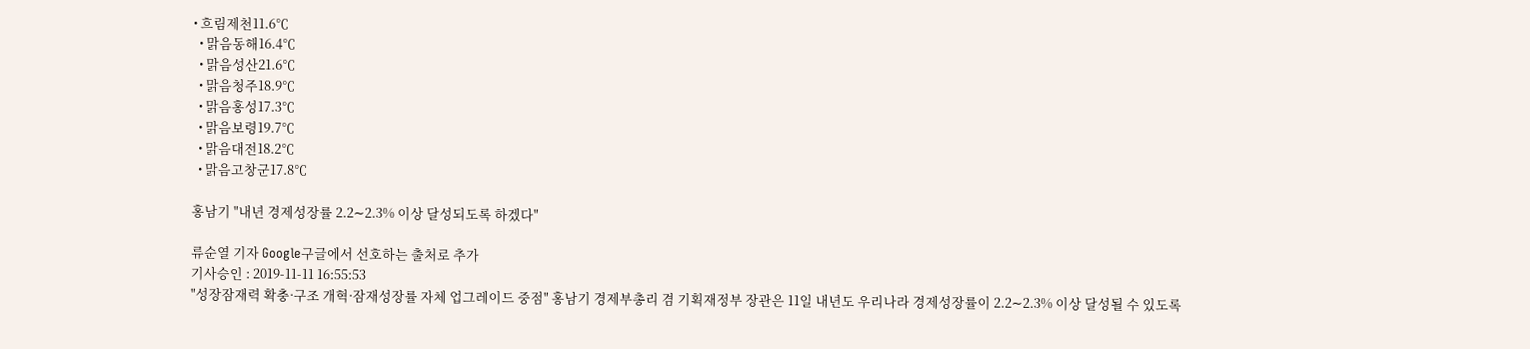• 흐림제천11.6℃
  • 맑음동해16.4℃
  • 맑음성산21.6℃
  • 맑음청주18.9℃
  • 맑음홍성17.3℃
  • 맑음보령19.7℃
  • 맑음대전18.2℃
  • 맑음고창군17.8℃

홍남기 "내년 경제성장률 2.2∼2.3% 이상 달성되도록 하겠다"

류순열 기자 Google구글에서 선호하는 출처로 추가
기사승인 : 2019-11-11 16:55:53
"성장잠재력 확충·구조 개혁·잠재성장률 자체 업그레이드 중점" 홍남기 경제부총리 겸 기획재정부 장관은 11일 내년도 우리나라 경제성장률이 2.2∼2.3% 이상 달성될 수 있도록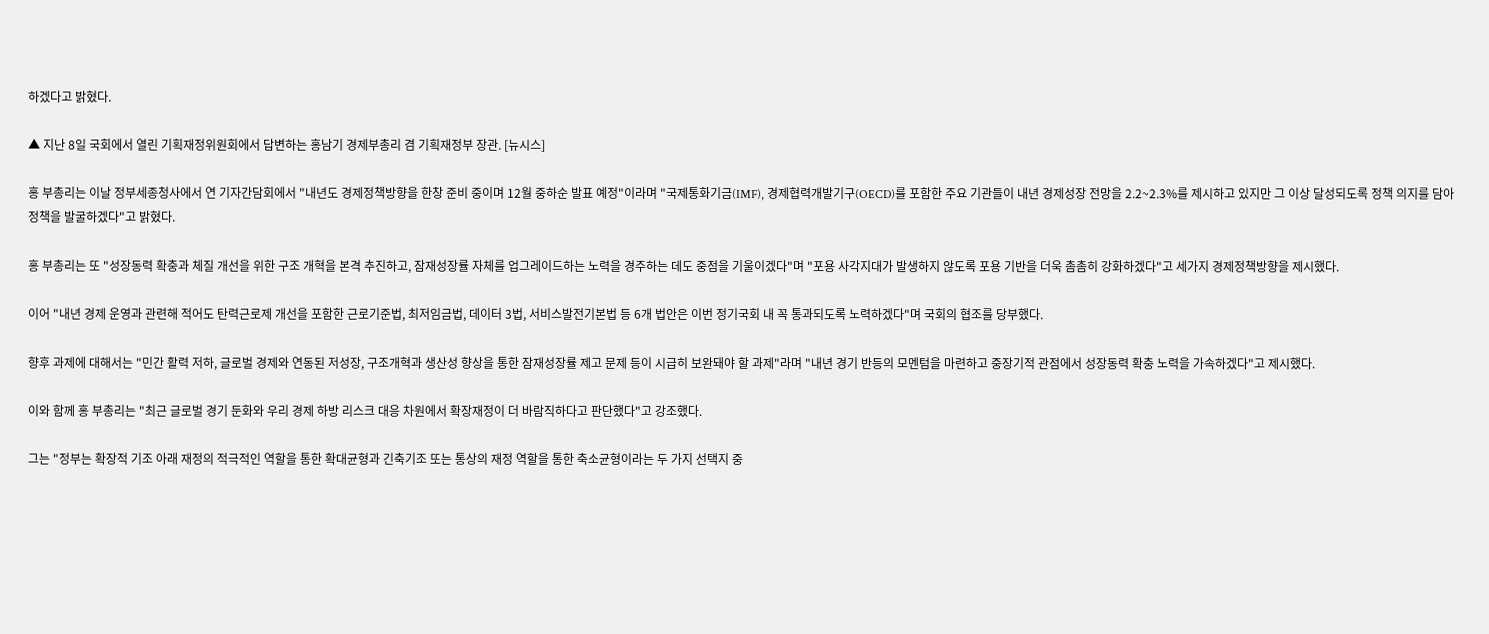하겠다고 밝혔다.

▲ 지난 8일 국회에서 열린 기획재정위원회에서 답변하는 홍남기 경제부총리 겸 기획재정부 장관. [뉴시스]

홍 부총리는 이날 정부세종청사에서 연 기자간담회에서 "내년도 경제정책방향을 한창 준비 중이며 12월 중하순 발표 예정"이라며 "국제통화기금(IMF), 경제협력개발기구(OECD)를 포함한 주요 기관들이 내년 경제성장 전망을 2.2~2.3%를 제시하고 있지만 그 이상 달성되도록 정책 의지를 담아 정책을 발굴하겠다"고 밝혔다.

홍 부총리는 또 "성장동력 확충과 체질 개선을 위한 구조 개혁을 본격 추진하고, 잠재성장률 자체를 업그레이드하는 노력을 경주하는 데도 중점을 기울이겠다"며 "포용 사각지대가 발생하지 않도록 포용 기반을 더욱 촘촘히 강화하겠다"고 세가지 경제정책방향을 제시했다.

이어 "내년 경제 운영과 관련해 적어도 탄력근로제 개선을 포함한 근로기준법, 최저임금법, 데이터 3법, 서비스발전기본법 등 6개 법안은 이번 정기국회 내 꼭 통과되도록 노력하겠다"며 국회의 협조를 당부했다.

향후 과제에 대해서는 "민간 활력 저하, 글로벌 경제와 연동된 저성장, 구조개혁과 생산성 향상을 통한 잠재성장률 제고 문제 등이 시급히 보완돼야 할 과제"라며 "내년 경기 반등의 모멘텀을 마련하고 중장기적 관점에서 성장동력 확충 노력을 가속하겠다"고 제시했다.

이와 함께 홍 부총리는 "최근 글로벌 경기 둔화와 우리 경제 하방 리스크 대응 차원에서 확장재정이 더 바람직하다고 판단했다"고 강조했다.

그는 "정부는 확장적 기조 아래 재정의 적극적인 역할을 통한 확대균형과 긴축기조 또는 통상의 재정 역할을 통한 축소균형이라는 두 가지 선택지 중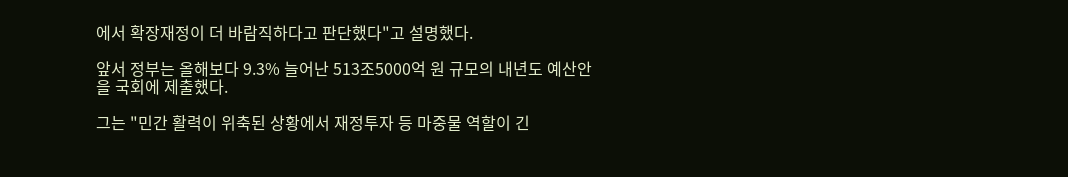에서 확장재정이 더 바람직하다고 판단했다"고 설명했다.

앞서 정부는 올해보다 9.3% 늘어난 513조5000억 원 규모의 내년도 예산안을 국회에 제출했다.

그는 "민간 활력이 위축된 상황에서 재정투자 등 마중물 역할이 긴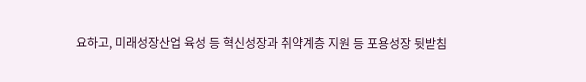요하고, 미래성장산업 육성 등 혁신성장과 취약계층 지원 등 포용성장 뒷받침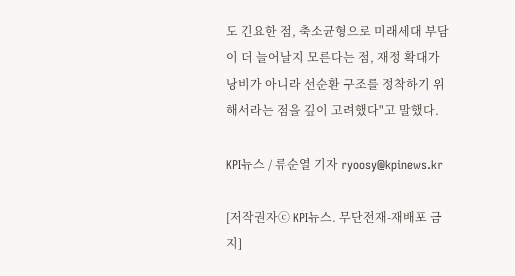도 긴요한 점, 축소균형으로 미래세대 부담이 더 늘어날지 모른다는 점, 재정 확대가 낭비가 아니라 선순환 구조를 정착하기 위해서라는 점을 깊이 고려했다"고 말했다.

KPI뉴스 / 류순열 기자 ryoosy@kpinews.kr

[저작권자ⓒ KPI뉴스. 무단전재-재배포 금지]